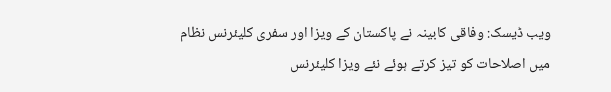ویب ڈیسک: وفاقی کابینہ نے پاکستان کے ویزا اور سفری کلیئرنس نظام میں اصلاحات کو تیز کرتے ہوئے نئے ویزا کلیئرنس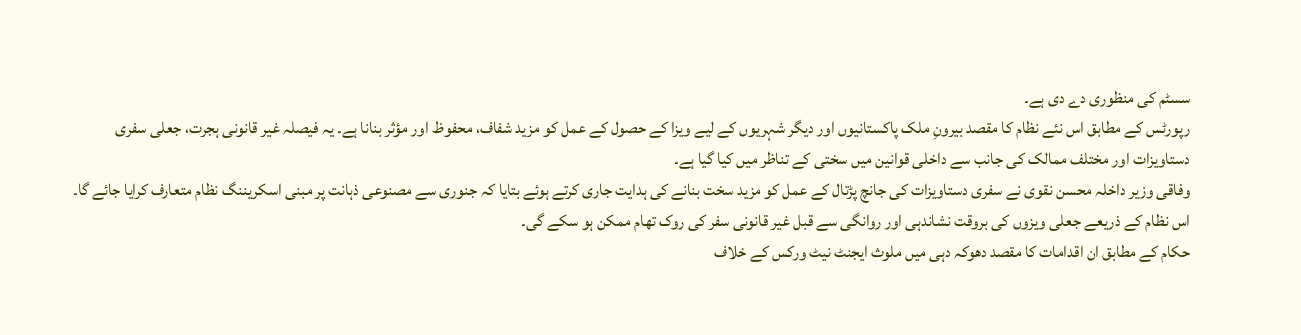سسٹم کی منظوری دے دی ہے۔
رپورٹس کے مطابق اس نئے نظام کا مقصد بیرونِ ملک پاکستانیوں اور دیگر شہریوں کے لیے ویزا کے حصول کے عمل کو مزید شفاف، محفوظ اور مؤثر بنانا ہے۔ یہ فیصلہ غیر قانونی ہجرت، جعلی سفری دستاویزات اور مختلف ممالک کی جانب سے داخلی قوانین میں سختی کے تناظر میں کیا گیا ہے۔
وفاقی وزیر داخلہ محسن نقوی نے سفری دستاویزات کی جانچ پڑتال کے عمل کو مزید سخت بنانے کی ہدایت جاری کرتے ہوئے بتایا کہ جنوری سے مصنوعی ذہانت پر مبنی اسکریننگ نظام متعارف کرایا جائے گا۔ اس نظام کے ذریعے جعلی ویزوں کی بروقت نشاندہی اور روانگی سے قبل غیر قانونی سفر کی روک تھام ممکن ہو سکے گی۔
حکام کے مطابق ان اقدامات کا مقصد دھوکہ دہی میں ملوث ایجنٹ نیٹ ورکس کے خلاف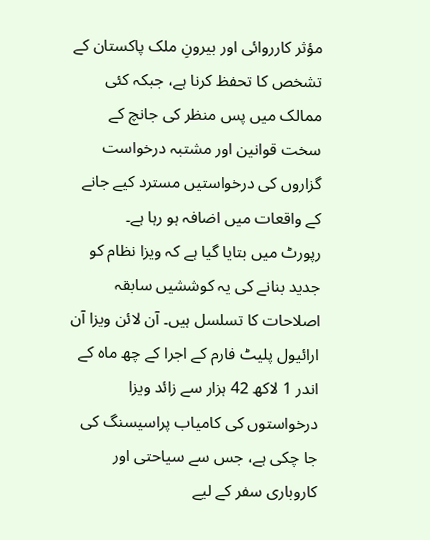مؤثر کارروائی اور بیرونِ ملک پاکستان کے تشخص کا تحفظ کرنا ہے، جبکہ کئی ممالک میں پس منظر کی جانچ کے سخت قوانین اور مشتبہ درخواست گزاروں کی درخواستیں مسترد کیے جانے کے واقعات میں اضافہ ہو رہا ہے۔
رپورٹ میں بتایا گیا ہے کہ ویزا نظام کو جدید بنانے کی یہ کوششیں سابقہ اصلاحات کا تسلسل ہیں۔ آن لائن ویزا آن ارائیول پلیٹ فارم کے اجرا کے چھ ماہ کے اندر 1 لاکھ 42 ہزار سے زائد ویزا درخواستوں کی کامیاب پراسیسنگ کی جا چکی ہے، جس سے سیاحتی اور کاروباری سفر کے لیے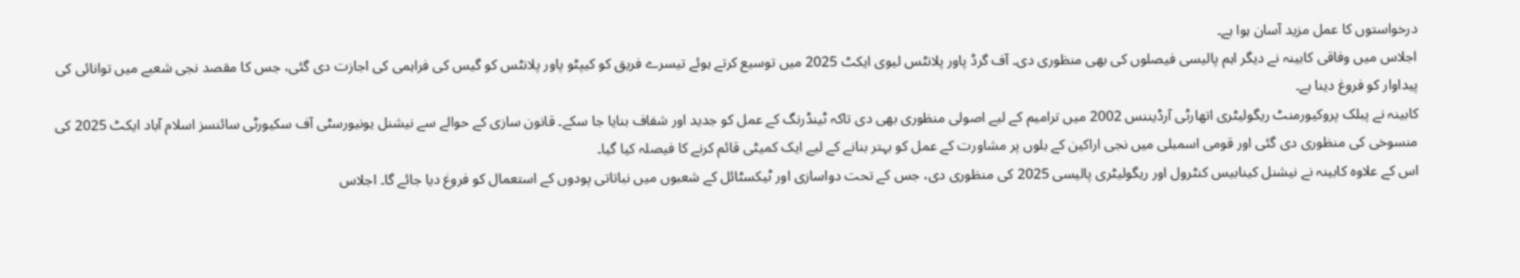درخواستوں کا عمل مزید آسان ہوا ہے۔
اجلاس میں وفاقی کابینہ نے دیگر اہم پالیسی فیصلوں کی بھی منظوری دی۔ آف گرڈ پاور پلانٹس لیوی ایکٹ 2025 میں توسیع کرتے ہوئے تیسرے فریق کو کیپٹو پاور پلانٹس کو گیس کی فراہمی کی اجازت دی گئی، جس کا مقصد نجی شعبے میں توانائی کی پیداوار کو فروغ دینا ہے۔
کابینہ نے پبلک پروکیورمنٹ ریگولیٹری اتھارٹی آرڈیننس 2002 میں ترامیم کے لیے اصولی منظوری بھی دی تاکہ ٹینڈرنگ کے عمل کو جدید اور شفاف بنایا جا سکے۔ قانون سازی کے حوالے سے نیشنل یونیورسٹی آف سکیورٹی سائنسز اسلام آباد ایکٹ 2025 کی منسوخی کی منظوری دی گئی اور قومی اسمبلی میں نجی اراکین کے بلوں پر مشاورت کے عمل کو بہتر بنانے کے لیے ایک کمیٹی قائم کرنے کا فیصلہ کیا گیا۔
اس کے علاوہ کابینہ نے نیشنل کینابیس کنٹرول اور ریگولیٹری پالیسی 2025 کی منظوری دی، جس کے تحت دواسازی اور ٹیکسٹائل کے شعبوں میں نباتاتی پودوں کے استعمال کو فروغ دیا جائے گا۔ اجلاس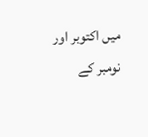میں اکتوبر اور نومبر کے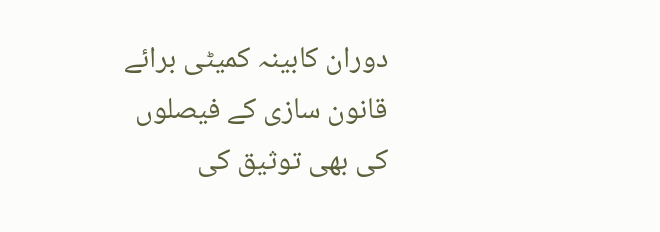دوران کابینہ کمیٹی برائے قانون سازی کے فیصلوں کی بھی توثیق کی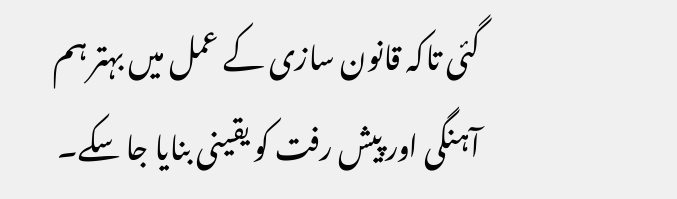گئی تاکہ قانون سازی کے عمل میں بہتر ہم آہنگی اور پیش رفت کو یقینی بنایا جا سکے۔